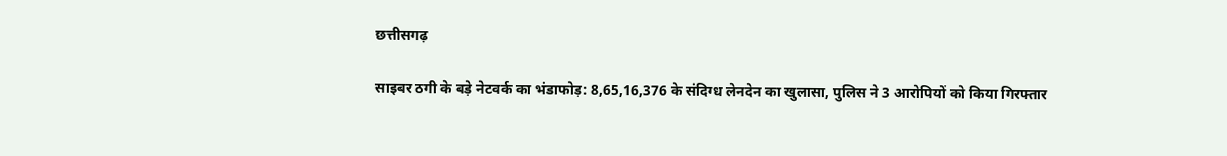छत्तीसगढ़

साइबर ठगी के बड़े नेटवर्क का भंडाफोड़: 8,65,16,376 के संदिग्ध लेनदेन का खुलासा, पुलिस ने 3 आरोपियों को किया गिरफ्तार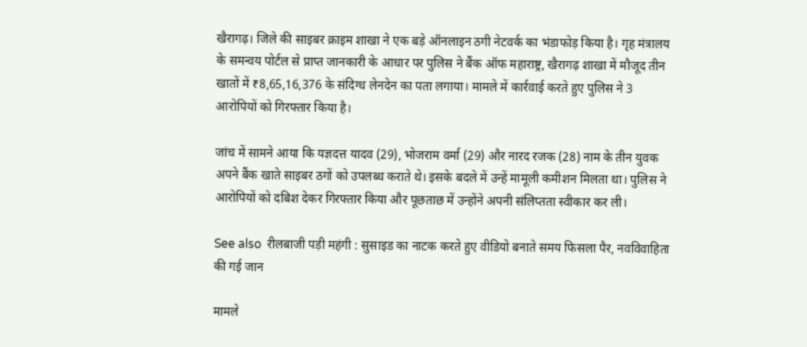खैरागढ़। जिले की साइबर क्राइम शाखा ने एक बड़े ऑनलाइन ठगी नेटवर्क का भंडाफोड़ किया है। गृह मंत्रालय के समन्वय पोर्टल से प्राप्त जानकारी के आधार पर पुलिस ने बैंक ऑफ महाराष्ट्र, खैरागढ़ शाखा में मौजूद तीन खातों में ₹8,65,16,376 के संदिग्ध लेनदेन का पता लगाया। मामले में कार्रवाई करते हुए पुलिस ने 3 आरोपियों को गिरफ्तार किया है।

जांच में सामने आया कि यज्ञदत्त यादव (29), भोजराम वर्मा (29) और नारद रजक (28) नाम के तीन युवक अपने बैंक खाते साइबर ठगों को उपलब्ध कराते थे। इसके बदले में उन्हें मामूली कमीशन मिलता था। पुलिस ने आरोपियों को दबिश देकर गिरफ्तार किया और पूछताछ में उन्होंने अपनी संलिप्तता स्वीकार कर ली।

See also  रीलबाजी पड़ी महंगी : सुसाइड का नाटक करते हुए वीडियो बनाते समय फिसला पैर, नवविवाहिता की गई जान

मामले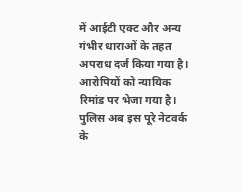में आईटी एक्ट और अन्य गंभीर धाराओं के तहत अपराध दर्ज किया गया है। आरोपियों को न्यायिक रिमांड पर भेजा गया है। पुलिस अब इस पूरे नेटवर्क के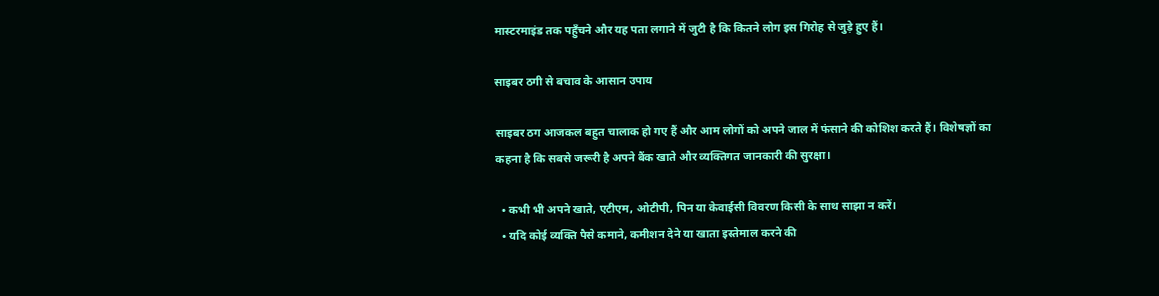मास्टरमाइंड तक पहुँचने और यह पता लगाने में जुटी है कि कितने लोग इस गिरोह से जुड़े हुए हैं।

साइबर ठगी से बचाव के आसान उपाय

साइबर ठग आजकल बहुत चालाक हो गए हैं और आम लोगों को अपने जाल में फंसाने की कोशिश करते हैं। विशेषज्ञों का कहना है कि सबसे जरूरी है अपने बैंक खाते और व्यक्तिगत जानकारी की सुरक्षा।

  • कभी भी अपने खाते, एटीएम, ओटीपी, पिन या केवाईसी विवरण किसी के साथ साझा न करें।
  • यदि कोई व्यक्ति पैसे कमाने, कमीशन देने या खाता इस्तेमाल करने की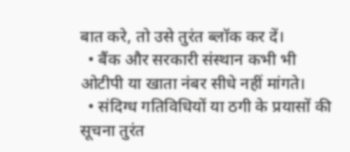बात करे, तो उसे तुरंत ब्लॉक कर दें।
  • बैंक और सरकारी संस्थान कभी भी ओटीपी या खाता नंबर सीधे नहीं मांगते।
  • संदिग्ध गतिविधियों या ठगी के प्रयासों की सूचना तुरंत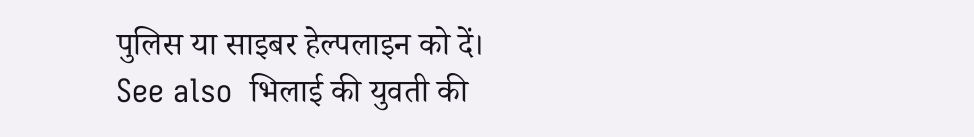पुलिस या साइबर हेल्पलाइन को दें।
See also  भिलाई की युवती की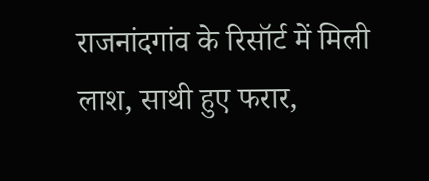राजनांदगांव के रिसॉर्ट में मिली लाश, साथी हुए फरार,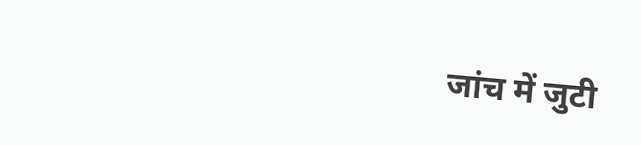जांच में जुटी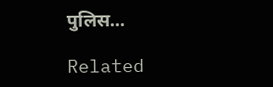पुलिस…

Related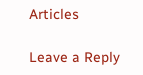Articles

Leave a Reply